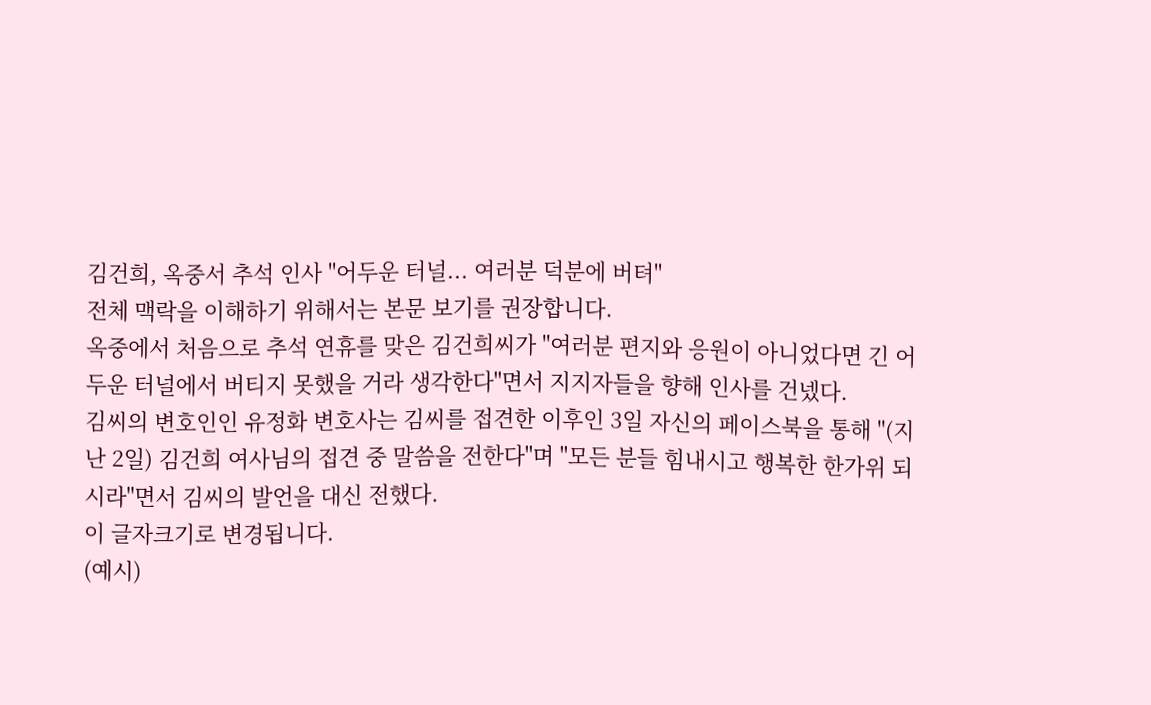김건희, 옥중서 추석 인사 "어두운 터널... 여러분 덕분에 버텨"
전체 맥락을 이해하기 위해서는 본문 보기를 권장합니다.
옥중에서 처음으로 추석 연휴를 맞은 김건희씨가 "여러분 편지와 응원이 아니었다면 긴 어두운 터널에서 버티지 못했을 거라 생각한다"면서 지지자들을 향해 인사를 건넸다.
김씨의 변호인인 유정화 변호사는 김씨를 접견한 이후인 3일 자신의 페이스북을 통해 "(지난 2일) 김건희 여사님의 접견 중 말씀을 전한다"며 "모든 분들 힘내시고 행복한 한가위 되시라"면서 김씨의 발언을 대신 전했다.
이 글자크기로 변경됩니다.
(예시)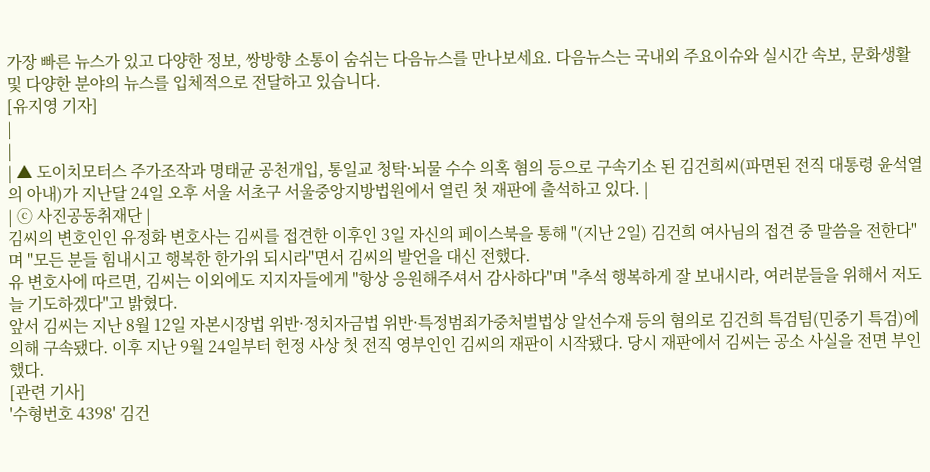가장 빠른 뉴스가 있고 다양한 정보, 쌍방향 소통이 숨쉬는 다음뉴스를 만나보세요. 다음뉴스는 국내외 주요이슈와 실시간 속보, 문화생활 및 다양한 분야의 뉴스를 입체적으로 전달하고 있습니다.
[유지영 기자]
|
|
| ▲ 도이치모터스 주가조작과 명태균 공천개입, 통일교 청탁·뇌물 수수 의혹 혐의 등으로 구속기소 된 김건희씨(파면된 전직 대통령 윤석열의 아내)가 지난달 24일 오후 서울 서초구 서울중앙지방법원에서 열린 첫 재판에 출석하고 있다. |
| ⓒ 사진공동취재단 |
김씨의 변호인인 유정화 변호사는 김씨를 접견한 이후인 3일 자신의 페이스북을 통해 "(지난 2일) 김건희 여사님의 접견 중 말씀을 전한다"며 "모든 분들 힘내시고 행복한 한가위 되시라"면서 김씨의 발언을 대신 전했다.
유 변호사에 따르면, 김씨는 이외에도 지지자들에게 "항상 응원해주셔서 감사하다"며 "추석 행복하게 잘 보내시라, 여러분들을 위해서 저도 늘 기도하겠다"고 밝혔다.
앞서 김씨는 지난 8월 12일 자본시장법 위반·정치자금법 위반·특정범죄가중처벌법상 알선수재 등의 혐의로 김건희 특검팀(민중기 특검)에 의해 구속됐다. 이후 지난 9월 24일부터 헌정 사상 첫 전직 영부인인 김씨의 재판이 시작됐다. 당시 재판에서 김씨는 공소 사실을 전면 부인했다.
[관련 기사]
'수형번호 4398' 김건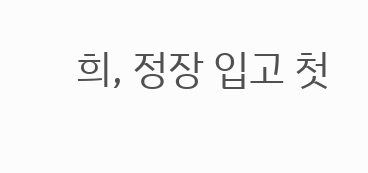희, 정장 입고 첫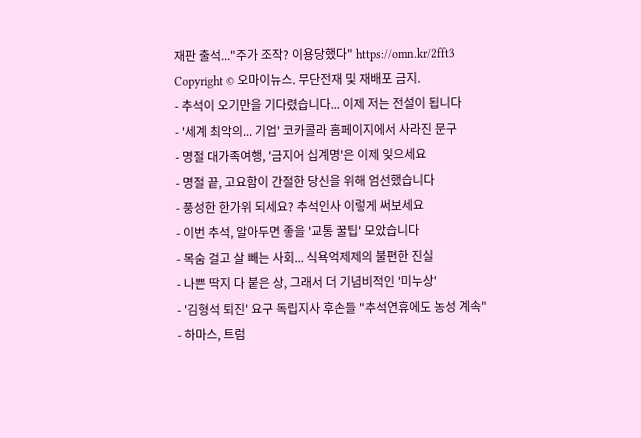재판 출석..."주가 조작? 이용당했다" https://omn.kr/2fft3
Copyright © 오마이뉴스. 무단전재 및 재배포 금지.
- 추석이 오기만을 기다렸습니다... 이제 저는 전설이 됩니다
- '세계 최악의... 기업' 코카콜라 홈페이지에서 사라진 문구
- 명절 대가족여행, '금지어 십계명'은 이제 잊으세요
- 명절 끝, 고요함이 간절한 당신을 위해 엄선했습니다
- 풍성한 한가위 되세요? 추석인사 이렇게 써보세요
- 이번 추석, 알아두면 좋을 '교통 꿀팁' 모았습니다
- 목숨 걸고 살 빼는 사회... 식욕억제제의 불편한 진실
- 나쁜 딱지 다 붙은 상, 그래서 더 기념비적인 '미누상'
- '김형석 퇴진' 요구 독립지사 후손들 "추석연휴에도 농성 계속"
- 하마스, 트럼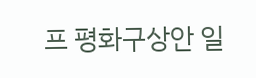프 평화구상안 일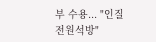부 수용... "인질 전원석방"